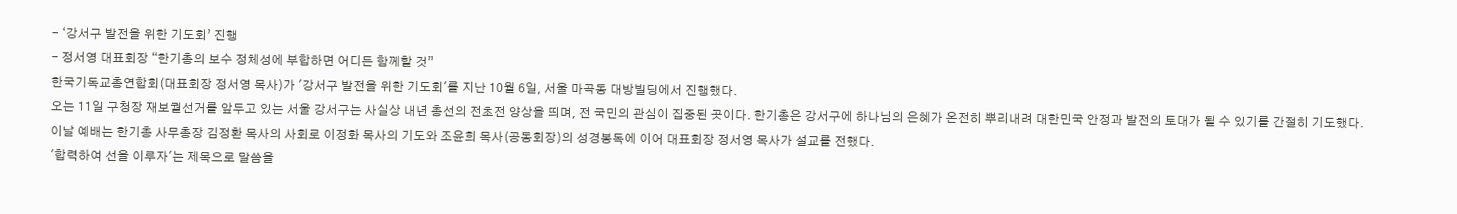- ‘강서구 발전을 위한 기도회’ 진행
- 정서영 대표회장 “한기총의 보수 정체성에 부합하면 어디든 함께할 것”
한국기독교총연합회(대표회장 정서영 목사)가 '강서구 발전을 위한 기도회'를 지난 10월 6일, 서울 마곡동 대방빌딩에서 진행했다.
오는 11일 구청장 재보궐선거를 앞두고 있는 서울 강서구는 사실상 내년 총선의 전초전 양상을 띄며, 전 국민의 관심이 집중된 곳이다. 한기총은 강서구에 하나님의 은혜가 온전히 뿌리내려 대한민국 안정과 발전의 토대가 될 수 있기를 간절히 기도했다.
이날 예배는 한기총 사무총장 김정환 목사의 사회로 이정화 목사의 기도와 조윤희 목사(공동회장)의 성경봉독에 이어 대표회장 정서영 목사가 설교를 전했다.
'합력하여 선을 이루자'는 제목으로 말씀을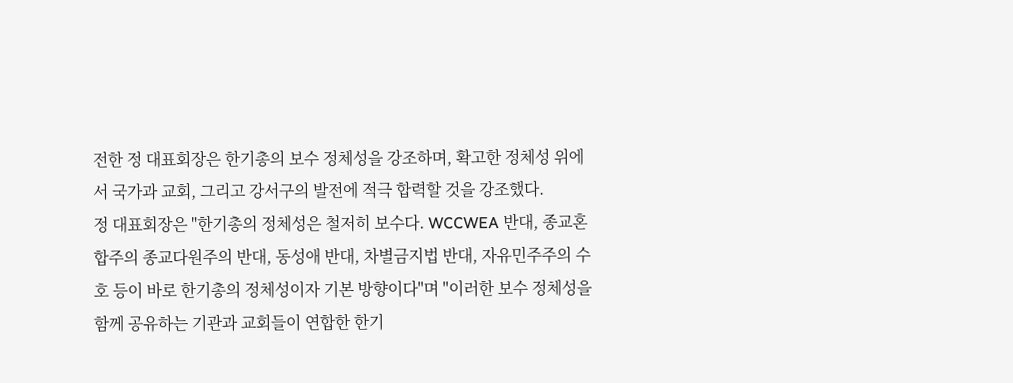전한 정 대표회장은 한기총의 보수 정체성을 강조하며, 확고한 정체성 위에서 국가과 교회, 그리고 강서구의 발전에 적극 합력할 것을 강조했다.
정 대표회장은 "한기총의 정체성은 철저히 보수다. WCCWEA 반대, 종교혼합주의 종교다원주의 반대, 동성애 반대, 차별금지법 반대, 자유민주주의 수호 등이 바로 한기총의 정체성이자 기본 방향이다"며 "이러한 보수 정체성을 함께 공유하는 기관과 교회들이 연합한 한기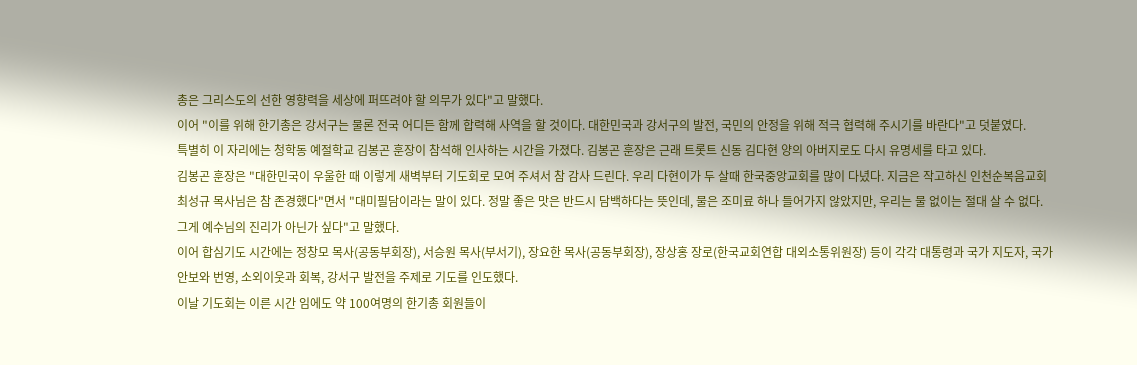총은 그리스도의 선한 영향력을 세상에 퍼뜨려야 할 의무가 있다"고 말했다.
이어 "이를 위해 한기총은 강서구는 물론 전국 어디든 함께 합력해 사역을 할 것이다. 대한민국과 강서구의 발전, 국민의 안정을 위해 적극 협력해 주시기를 바란다"고 덧붙였다.
특별히 이 자리에는 청학동 예절학교 김봉곤 훈장이 참석해 인사하는 시간을 가졌다. 김봉곤 훈장은 근래 트롯트 신동 김다현 양의 아버지로도 다시 유명세를 타고 있다.
김봉곤 훈장은 "대한민국이 우울한 때 이렇게 새벽부터 기도회로 모여 주셔서 참 감사 드린다. 우리 다현이가 두 살때 한국중앙교회를 많이 다녔다. 지금은 작고하신 인천순복음교회 최성규 목사님은 참 존경했다"면서 "대미필담이라는 말이 있다. 정말 좋은 맛은 반드시 담백하다는 뜻인데, 물은 조미료 하나 들어가지 않았지만, 우리는 물 없이는 절대 살 수 없다. 그게 예수님의 진리가 아닌가 싶다"고 말했다.
이어 합심기도 시간에는 정창모 목사(공동부회장), 서승원 목사(부서기), 장요한 목사(공동부회장), 장상홍 장로(한국교회연합 대외소통위원장) 등이 각각 대통령과 국가 지도자, 국가안보와 번영, 소외이웃과 회복, 강서구 발전을 주제로 기도를 인도했다.
이날 기도회는 이른 시간 임에도 약 100여명의 한기총 회원들이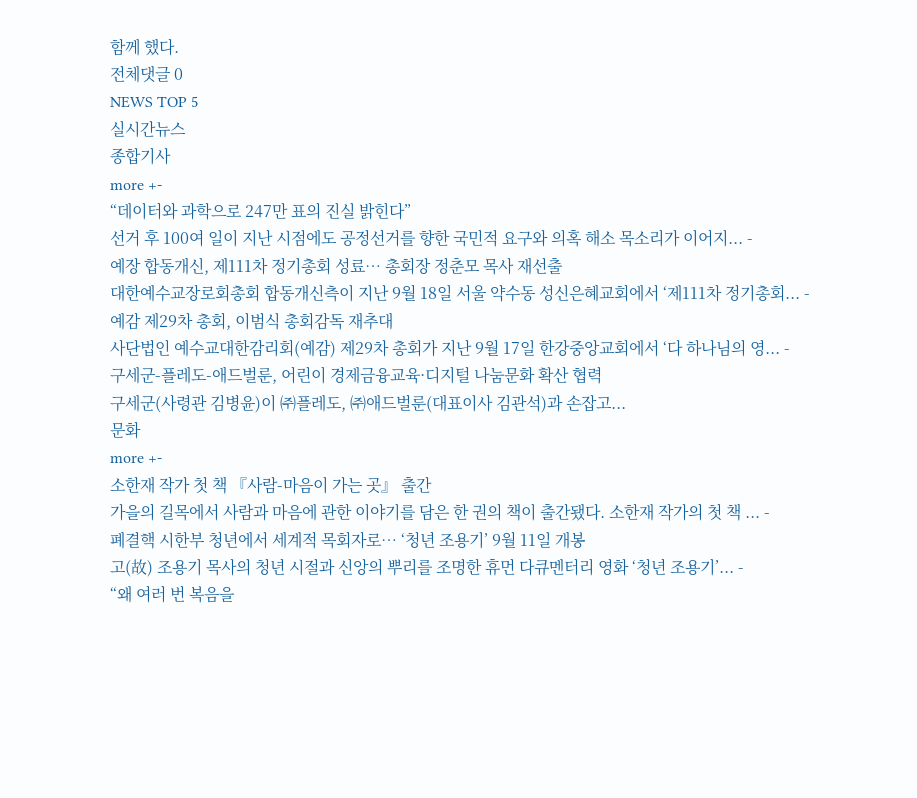함께 했다.
전체댓글 0
NEWS TOP 5
실시간뉴스
종합기사
more +-
“데이터와 과학으로 247만 표의 진실 밝힌다”
선거 후 100여 일이 지난 시점에도 공정선거를 향한 국민적 요구와 의혹 해소 목소리가 이어지... -
예장 합동개신, 제111차 정기총회 성료… 총회장 정춘모 목사 재선출
대한예수교장로회총회 합동개신측이 지난 9월 18일 서울 약수동 성신은혜교회에서 ‘제111차 정기총회... -
예감 제29차 총회, 이범식 총회감독 재추대
사단법인 예수교대한감리회(예감) 제29차 총회가 지난 9월 17일 한강중앙교회에서 ‘다 하나님의 영... -
구세군-플레도-애드벌룬, 어린이 경제금융교육·디지털 나눔문화 확산 협력
구세군(사령관 김병윤)이 ㈜플레도, ㈜애드벌룬(대표이사 김관석)과 손잡고...
문화
more +-
소한재 작가 첫 책 『사람-마음이 가는 곳』 출간
가을의 길목에서 사람과 마음에 관한 이야기를 담은 한 권의 책이 출간됐다. 소한재 작가의 첫 책 ... -
폐결핵 시한부 청년에서 세계적 목회자로… ‘청년 조용기’ 9월 11일 개봉
고(故) 조용기 목사의 청년 시절과 신앙의 뿌리를 조명한 휴먼 다큐멘터리 영화 ‘청년 조용기’... -
“왜 여러 번 복음을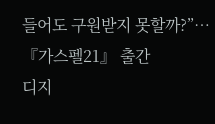들어도 구원받지 못할까?”… 『가스펠21』 출간
디지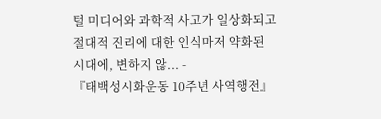털 미디어와 과학적 사고가 일상화되고 절대적 진리에 대한 인식마저 약화된 시대에, 변하지 않... -
『태백성시화운동 10주년 사역행전』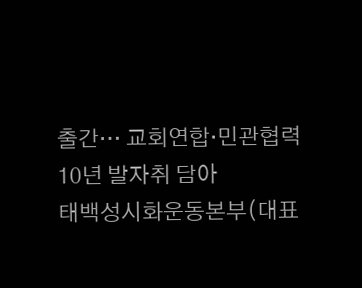출간… 교회연합·민관협력 10년 발자취 담아
태백성시화운동본부(대표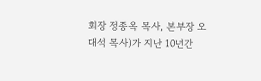회장 정종옥 목사, 본부장 오대석 목사)가 지난 10년간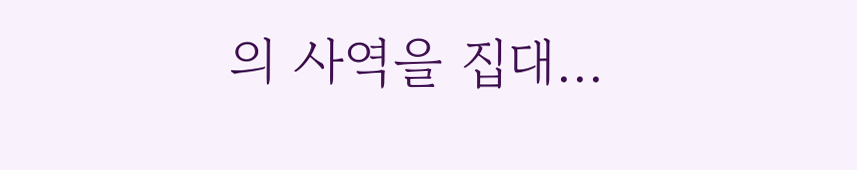의 사역을 집대...